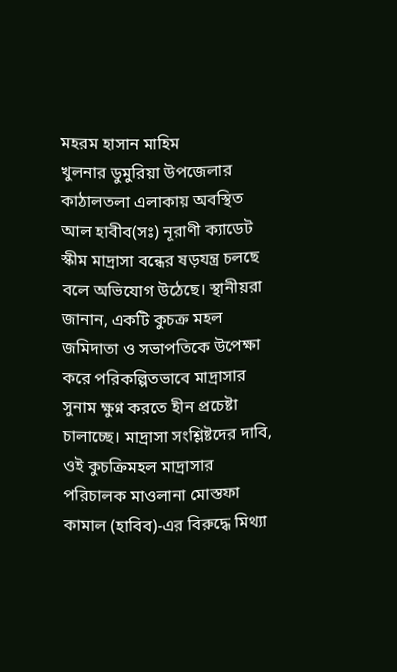মহরম হাসান মাহিম
খুলনার ডুমুরিয়া উপজেলার কাঠালতলা এলাকায় অবস্থিত আল হাবীব(সঃ) নূরাণী ক্যাডেট স্কীম মাদ্রাসা বন্ধের ষড়যন্ত্র চলছে বলে অভিযোগ উঠেছে। স্থানীয়রা জানান, একটি কুচক্র মহল জমিদাতা ও সভাপতিকে উপেক্ষা করে পরিকল্পিতভাবে মাদ্রাসার সুনাম ক্ষুণ্ন করতে হীন প্রচেষ্টা চালাচ্ছে। মাদ্রাসা সংশ্লিষ্টদের দাবি, ওই কুচক্রিমহল মাদ্রাসার পরিচালক মাওলানা মোস্তফা কামাল (হাবিব)-এর বিরুদ্ধে মিথ্যা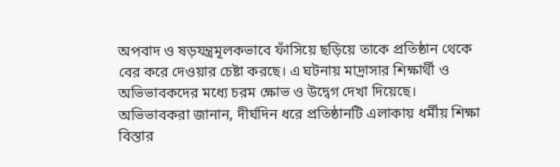অপবাদ ও ষড়যন্ত্রমূলকভাবে ফাঁসিয়ে ছড়িয়ে তাকে প্রতিষ্ঠান থেকে বের করে দেওয়ার চেষ্টা করছে। এ ঘটনায় মাদ্রাসার শিক্ষার্থী ও অভিভাবকদের মধ্যে চরম ক্ষোভ ও উদ্বেগ দেখা দিয়েছে।
অভিভাবকরা জানান, দীর্ঘদিন ধরে প্রতিষ্ঠানটি এলাকায় ধর্মীয় শিক্ষা বিস্তার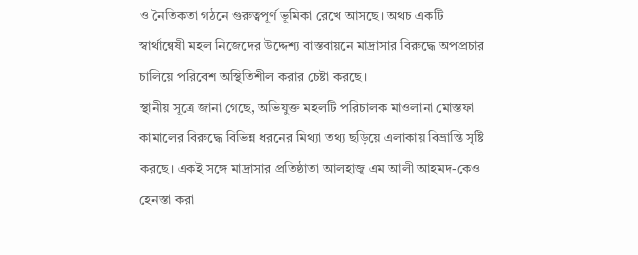ও নৈতিকতা গঠনে গুরুত্বপূর্ণ ভূমিকা রেখে আসছে। অথচ একটি স্বার্থান্বেষী মহল নিজেদের উদ্দেশ্য বাস্তবায়নে মাদ্রাসার বিরুদ্ধে অপপ্রচার চালিয়ে পরিবেশ অস্থিতিশীল করার চেষ্টা করছে।
স্থানীয় সূত্রে জানা গেছে, অভিযুক্ত মহলটি পরিচালক মাওলানা মোস্তফা কামালের বিরুদ্ধে বিভিন্ন ধরনের মিথ্যা তথ্য ছড়িয়ে এলাকায় বিভ্রান্তি সৃষ্টি করছে। একই সঙ্গে মাদ্রাসার প্রতিষ্ঠাতা আলহাজ্ব এম আলী আহমদ-কেও হেনস্তা করা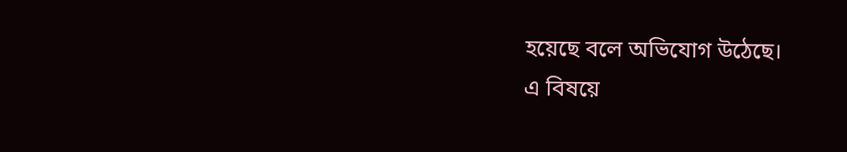হয়েছে বলে অভিযোগ উঠেছে।
এ বিষয়ে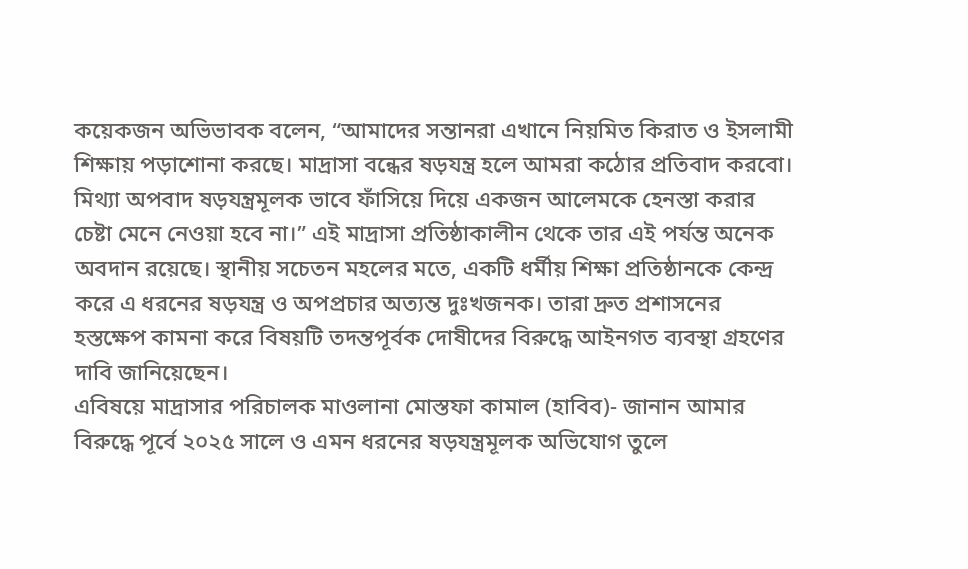কয়েকজন অভিভাবক বলেন, “আমাদের সন্তানরা এখানে নিয়মিত কিরাত ও ইসলামী শিক্ষায় পড়াশোনা করছে। মাদ্রাসা বন্ধের ষড়যন্ত্র হলে আমরা কঠোর প্রতিবাদ করবো। মিথ্যা অপবাদ ষড়যন্ত্রমূলক ভাবে ফাঁসিয়ে দিয়ে একজন আলেমকে হেনস্তা করার চেষ্টা মেনে নেওয়া হবে না।” এই মাদ্রাসা প্রতিষ্ঠাকালীন থেকে তার এই পর্যন্ত অনেক অবদান রয়েছে। স্থানীয় সচেতন মহলের মতে, একটি ধর্মীয় শিক্ষা প্রতিষ্ঠানকে কেন্দ্র করে এ ধরনের ষড়যন্ত্র ও অপপ্রচার অত্যন্ত দুঃখজনক। তারা দ্রুত প্রশাসনের হস্তক্ষেপ কামনা করে বিষয়টি তদন্তপূর্বক দোষীদের বিরুদ্ধে আইনগত ব্যবস্থা গ্রহণের দাবি জানিয়েছেন।
এবিষয়ে মাদ্রাসার পরিচালক মাওলানা মোস্তফা কামাল (হাবিব)- জানান আমার বিরুদ্ধে পূর্বে ২০২৫ সালে ও এমন ধরনের ষড়যন্ত্রমূলক অভিযোগ তুলে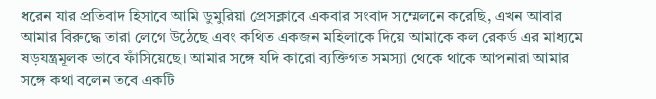ধরেন যার প্রতিবাদ হিসাবে আমি ডুমুরিয়া প্রেসক্লাবে একবার সংবাদ সম্মেলনে করেছি, এখন আবার আমার বিরুদ্ধে তারা লেগে উঠেছে এবং কথিত একজন মহিলাকে দিয়ে আমাকে কল রেকর্ড এর মাধ্যমে ষড়যন্ত্রমূলক ভাবে ফাঁসিয়েছে। আমার সঙ্গে যদি কারো ব্যক্তিগত সমস্যা থেকে থাকে আপনারা আমার সঙ্গে কথা বলেন তবে একটি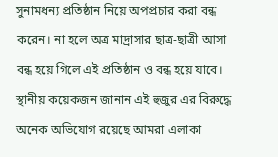সুনামধন্য প্রতিষ্ঠান নিয়ে অপপ্রচার করা বন্ধ করেন। না হলে অত্র মাদ্রাসার ছাত্র-ছাত্রী আসা বন্ধ হয়ে গিলে এই প্রতিষ্ঠান ও বন্ধ হয়ে যাবে।
স্থানীয় কয়েকজন জানান এই হুজুর এর বিরুদ্ধে অনেক অভিযোগ রয়েছে আমরা এলাকা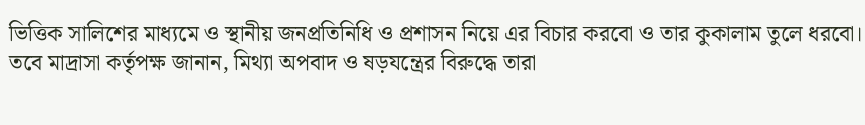ভিত্তিক সালিশের মাধ্যমে ও স্থানীয় জনপ্রতিনিধি ও প্রশাসন নিয়ে এর বিচার করবো ও তার কুকালাম তুলে ধরবো।
তবে মাদ্রাসা কর্তৃপক্ষ জানান, মিথ্যা অপবাদ ও ষড়যন্ত্রের বিরুদ্ধে তারা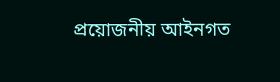প্রয়োজনীয় আইনগত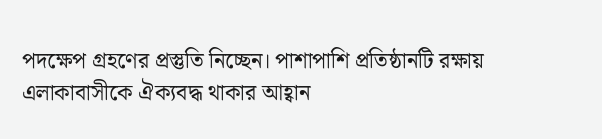পদক্ষেপ গ্রহণের প্রস্তুতি নিচ্ছেন। পাশাপাশি প্রতিষ্ঠানটি রক্ষায় এলাকাবাসীকে ঐক্যবদ্ধ থাকার আহ্বান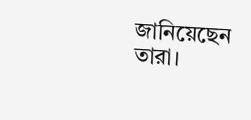জানিয়েছেন তারা।